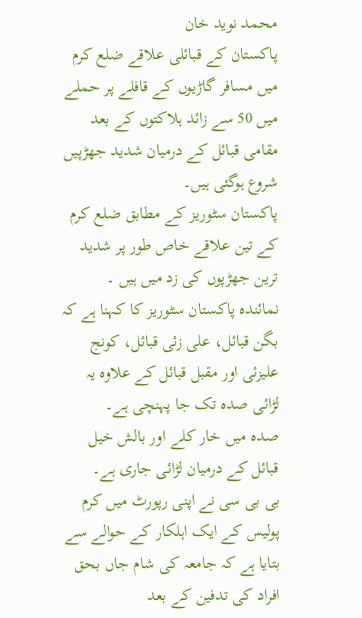محمد نوید خان
پاکستان کے قبائلی علاقے ضلع کرم میں مسافر گاڑیوں کے قافلے پر حملے میں 50 سے زائد ہلاکتوں کے بعد مقامی قبائل کے درمیان شدید جھڑپیں شروع ہوگئی ہیں۔
پاکستان سٹوریز کے مطابق ضلع کرم کے تین علاقے خاص طور پر شدید ترین جھڑپوں کی زد میں ہیں ۔
نمائندہ پاکستان سٹوریز کا کہنا ہے کہ بگن قبائل، علی زئی قبائل، کونج علیزئی اور مقبل قبائل کے علاوہ یہ لڑائی صدہ تک جا پہنچی ہے۔
صدہ میں خار کلے اور بالش خیل قبائل کے درمیان لڑائی جاری ہے۔
بی بی سی نے اپنی رپورٹ میں کرم پولیس کے ایک اہلکار کے حوالے سے بتایا ہے کہ جامعہ کی شام جاں بحق افراد کی تدفین کے بعد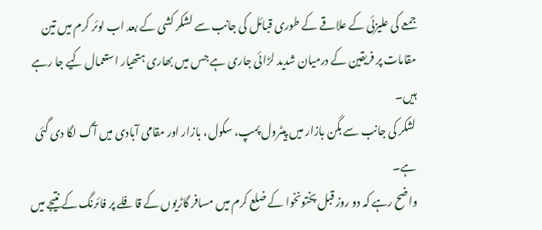جمعے کی علیزئی کے علاقے کے طوری قبائل کی جانب سے لشکر کشی کے بعد اب لوئر کرم میں تین مقامات پر فریقین کے درمیان شدید لڑائی جاری ہے جس میں بھاری ہتھیار استعمال کیے جا رہے ہیں۔
لشکر کی جانب سے بگن بازار میں پیٹرول پمپ، سکول، بازار اور مقامی آبادی میں آگ لگا دی گئی ہے۔
واضح رہے کہ دو روز قبل پختونخوا کے ضلع کرم میں مسافر گاڑیوں کے قافلے پر فائرنگ کے نتیجے میں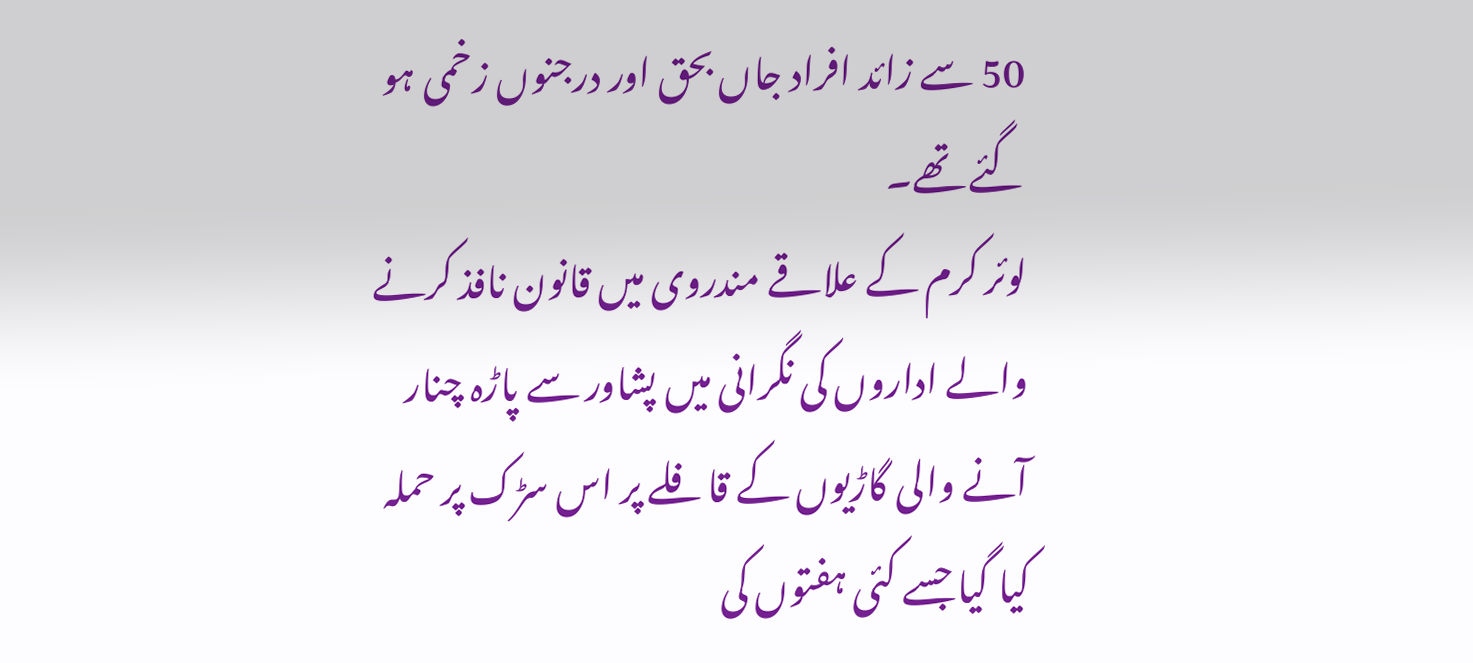50 سے زائد افراد جاں بحق اور درجنوں زخمی ہو گئے تھے۔
لوئر کرم کے علاقے مندروی میں قانون نافذ کرنے والے اداروں کی نگرانی میں پشاور سے پاڑہ چنار آنے والی گاڑیوں کے قافلے پر اس سڑک پر حملہ کیا گیا جسے کئی ہفتوں کی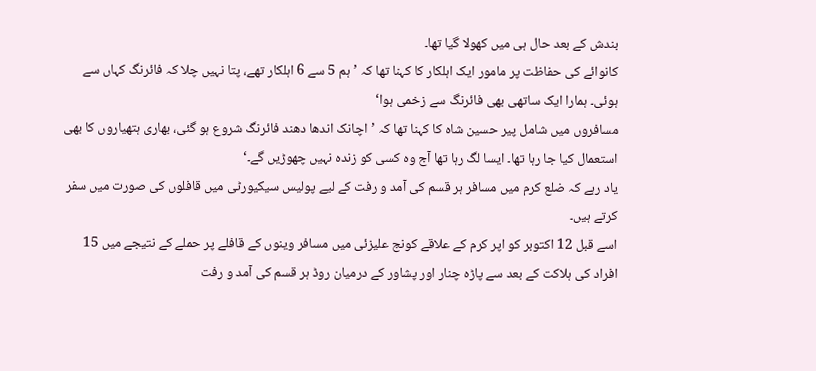بندش کے بعد حال ہی میں کھولا گیا تھا۔
کانوائے کی حفاظت پر مامور ایک اہلکار کا کہنا تھا کہ ’ہم 5 سے 6 اہلکار تھے، پتا نہیں چلا کہ فائرنگ کہاں سے ہوئی۔ ہمارا ایک ساتھی بھی فائرنگ سے زخمی ہوا‘
مسافروں میں شامل پیر حسین شاہ کا کہنا تھا کہ ’اچانک اندھا دھند فائرنگ شروع ہو گئی، بھاری ہتھیاروں کا بھی استعمال کیا جا رہا تھا۔ ایسا لگ رہا تھا آج وہ کسی کو زندہ نہیں چھوڑیں گے۔‘
یاد رہے کہ ضلع کرم میں مسافر ہر قسم کی آمد و رفت کے لیے پولیس سیکیورٹی میں قافلوں کی صورت میں سفر کرتے ہیں۔
اسے قبل 12 اکتوبر کو اپر کرم کے علاقے کونج علیزئی میں مسافر وینوں کے قافلے پر حملے کے نتیجے میں 15 افراد کی ہلاکت کے بعد سے پاڑہ چنار اور پشاور کے درمیان روڈ ہر قسم کی آمد و رفت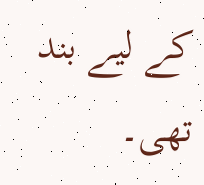کے لیے بند تھی۔